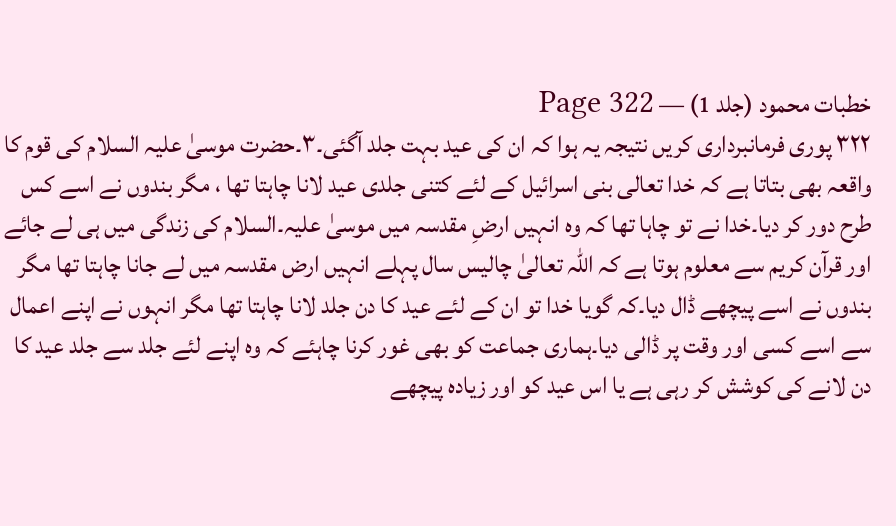خطبات محمود (جلد 1) — Page 322
۳۲۲ پوری فرمانبرداری کریں نتیجہ یہ ہوا کہ ان کی عید بہت جلد آگئی۔۳۔حضرت موسیٰ علیہ السلام کی قوم کا واقعہ بھی بتاتا ہے کہ خدا تعالی بنی اسرائیل کے لئے کتنی جلدی عید لانا چاہتا تھا ، مگر بندوں نے اسے کس طرح دور کر دیا۔خدا نے تو چاہا تھا کہ وہ انہیں ارضِ مقدسہ میں موسیٰ علیہ۔السلام کی زندگی میں ہی لے جائے اور قرآن کریم سے معلوم ہوتا ہے کہ اللہ تعالیٰ چالیس سال پہلے انہیں ارض مقدسہ میں لے جانا چاہتا تھا مگر بندوں نے اسے پیچھے ڈال دیا۔کہ گویا خدا تو ان کے لئے عید کا دن جلد لانا چاہتا تھا مگر انہوں نے اپنے اعمال سے اسے کسی اور وقت پر ڈالی دیا۔ہماری جماعت کو بھی غور کرنا چاہئے کہ وہ اپنے لئے جلد سے جلد عید کا دن لانے کی کوشش کر رہی ہے یا اس عید کو اور زیادہ پیچھے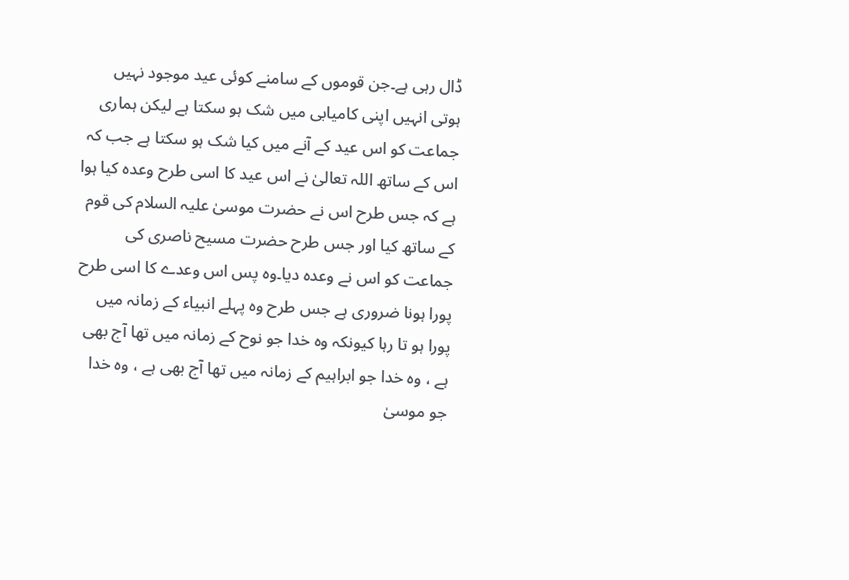ڈال رہی ہے۔جن قوموں کے سامنے کوئی عید موجود نہیں ہوتی انہیں اپنی کامیابی میں شک ہو سکتا ہے لیکن ہماری جماعت کو اس عید کے آنے میں کیا شک ہو سکتا ہے جب کہ اس کے ساتھ اللہ تعالیٰ نے اس عید کا اسی طرح وعدہ کیا ہوا ہے کہ جس طرح اس نے حضرت موسیٰ علیہ السلام کی قوم کے ساتھ کیا اور جس طرح حضرت مسیح ناصری کی جماعت کو اس نے وعدہ دیا۔وہ پس اس وعدے کا اسی طرح پورا ہونا ضروری ہے جس طرح وہ پہلے انبیاء کے زمانہ میں پورا ہو تا رہا کیونکہ وہ خدا جو نوح کے زمانہ میں تھا آج بھی ہے ، وہ خدا جو ابراہیم کے زمانہ میں تھا آج بھی ہے ، وہ خدا جو موسیٰ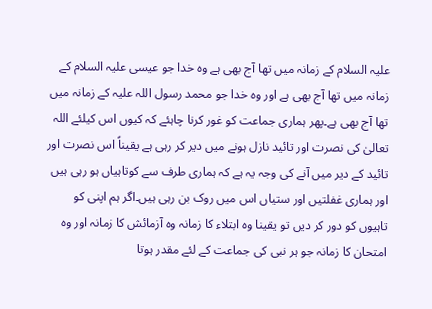علیہ السلام کے زمانہ میں تھا آج بھی ہے وہ خدا جو عیسی علیہ السلام کے زمانہ میں تھا آج بھی ہے اور وہ خدا جو محمد رسول اللہ علیہ کے زمانہ میں تھا آج بھی ہے۔پھر ہماری جماعت کو غور کرنا چاہئے کہ کیوں اس کیلئے اللہ تعالیٰ کی نصرت اور تائید نازل ہونے میں دیر کر رہی ہے یقیناً اس نصرت اور تائید کے دیر میں آنے کی وجہ یہ ہے کہ ہماری طرف سے کوتاہیاں ہو رہی ہیں اور ہماری غفلتیں اور ستیاں اس میں روک بن رہی ہیں۔اگر ہم اپنی کو تاہیوں کو دور کر دیں تو یقینا وہ ابتلاء کا زمانہ وہ آزمائش کا زمانہ اور وہ امتحان کا زمانہ جو ہر نبی کی جماعت کے لئے مقدر ہوتا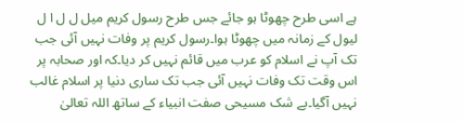ہے اسی طرح چھوٹا ہو جائے جس طرح رسول کریم میل ل ل ا ل لیول کے زمانہ میں چھوٹا ہوا۔رسول کریم پر وفات نہیں آئی جب تک آپ نے اسلام کو عرب میں قائم نہیں کر دیا۔کہ اور صحابہ پر اس وقت تک وفات نہیں آئی جب تک ساری دنیا پر اسلام غالب نہیں آگیا۔بے شک مسیحی صفت انبیاء کے ساتھ اللہ تعالیٰ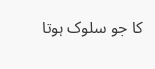کا جو سلوک ہوتا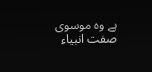ہے وہ موسوی صفت انبیاء